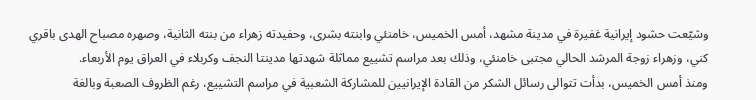وشيّعت حشود إيرانية غفيرة في مدينة مشهد، أمس الخميس، خامنئي وابنته بشرى، وحفيدته زهراء من بنته الثانية، وصهره مصباح الهدى باقري كني، وزهراء زوجة المرشد الحالي مجتبى خامنئي، وذلك بعد مراسم تشييع مماثلة شهدتها مدينتا النجف وكربلاء في العراق يوم الأربعاء.
ومنذ أمس الخميس، بدأت تتوالى رسائل الشكر من القادة الإيرانيين للمشاركة الشعبية في مراسم التشييع، رغم الظروف الصعبة وبالغة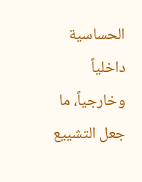الحساسية داخلياً وخارجياً، ما جعل التشييع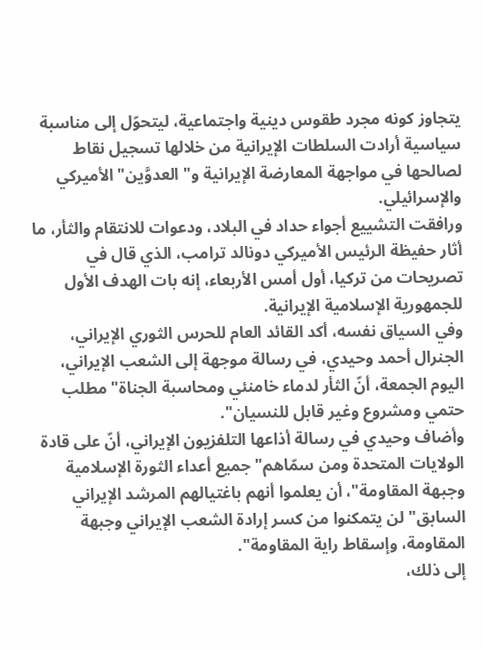يتجاوز كونه مجرد طقوس دينية واجتماعية، ليتحوّل إلى مناسبة سياسية أرادت السلطات الإيرانية من خلالها تسجيل نقاط لصالحها في مواجهة المعارضة الإيرانية و" العدوَّين" الأميركي والإسرائيلي.
ورافقت التشييع أجواء حداد في البلاد، ودعوات للانتقام والثأر، ما أثار حفيظة الرئيس الأميركي دونالد ترامب، الذي قال في تصريحات من تركيا، أول أمس الأربعاء، إنه بات الهدف الأول للجمهورية الإسلامية الإيرانية.
وفي السياق نفسه، أكد القائد العام للحرس الثوري الإيراني، الجنرال أحمد وحيدي، في رسالة موجهة إلى الشعب الإيراني، اليوم الجمعة، أنّ الثأر لدماء خامنئي ومحاسبة الجناة" مطلب حتمي ومشروع وغير قابل للنسيان".
وأضاف وحيدي في رسالة أذاعها التلفزيون الإيراني، أنّ على قادة الولايات المتحدة ومن سمّاهم" جميع أعداء الثورة الإسلامية وجبهة المقاومة"، أن يعلموا أنهم باغتيالهم المرشد الإيراني السابق" لن يتمكنوا من كسر إرادة الشعب الإيراني وجبهة المقاومة، وإسقاط راية المقاومة".
إلى ذلك،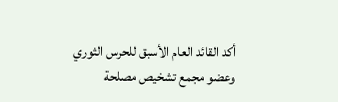أكد القائد العام الأسبق للحرس الثوري وعضو مجمع تشخيص مصلحة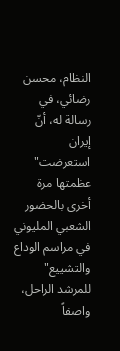النظام، محسن رضائي، في رسالة له، أنّ إيران استعرضت" عظمتها مرة أخرى بالحضور الشعبي المليوني في مراسم الوداع والتشييع" للمرشد الراحل، واصفاً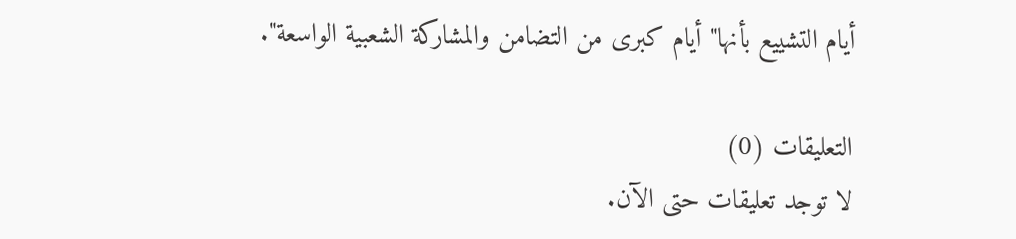أيام التشييع بأنها" أيام كبرى من التضامن والمشاركة الشعبية الواسعة".

التعليقات (0)
لا توجد تعليقات حتى الآن.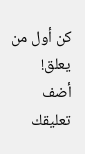كن أول من يعلق!
أضف تعليقك